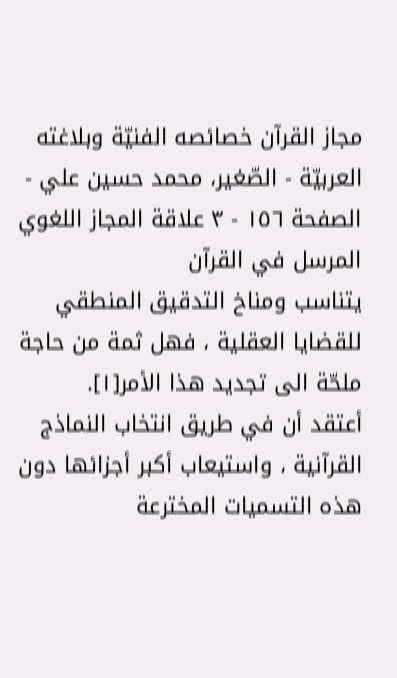مجاز القرآن خصائصه الفنيّة وبلاغته العربيّة - الصّغير، محمد حسين علي - الصفحة ١٥٦ - ٣ علاقة المجاز اللغوي المرسل في القرآن
يتناسب ومناخ التدقيق المنطقي للقضايا العقلية ، فهل ثمة من حاجة ملحّة الى تجديد هذا الأمر[١].
أعتقد أن في طريق انتخاب النماذج القرآنية ، واستيعاب أكبر أجزائها دون هذه التسميات المخترعة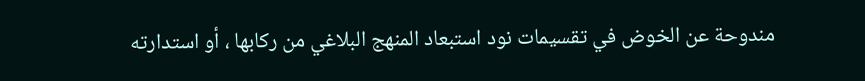مندوحة عن الخوض في تقسيمات نود استبعاد المنهج البلاغي من ركابها ، أو استدارته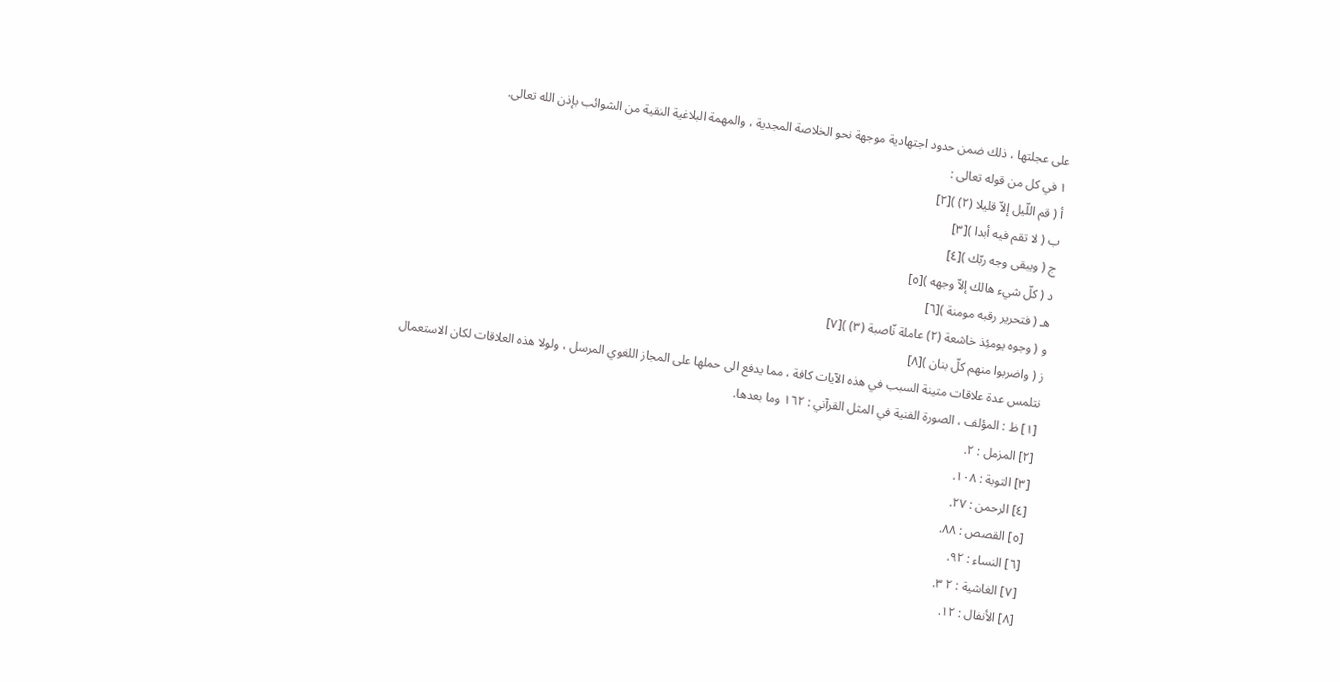على عجلتها ، ذلك ضمن حدود اجتهادية موجهة نحو الخلاصة المجدية ، والمهمة البلاغية النقية من الشوائب بإذن الله تعالى.
١ في كل من قوله تعالى :
أ ( قم اللّيل إلاّ قليلا (٢) )[٢]
ب ( لا تقم فيه أبدا )[٣]
ج ( ويبقى وجه ربّك )[٤]
د ( كلّ شيء هالك إلاّ وجهه )[٥]
هـ ( فتحرير رقبه مومنة )[٦]
و ( وجوه يومئِذ خاشعة (٢) عاملة نّاصبة (٣) )[٧]
ز ( واضربوا منهم كلّ بنان )[٨]
نتلمس عدة علاقات متينة السبب في هذه الآيات كافة ، مما يدفع الى حملها على المجاز اللغوي المرسل ، ولولا هذه العلاقات لكان الاستعمال
[١] ظ : المؤلف ، الصورة الفنية في المثل القرآني : ١٦٢ وما بعدها.
[٢] المزمل : ٢.
[٣] التوبة : ١٠٨.
[٤] الرحمن : ٢٧.
[٥] القصص : ٨٨.
[٦] النساء : ٩٢.
[٧] الغاشية : ٢ ٣.
[٨] الأنفال : ١٢.